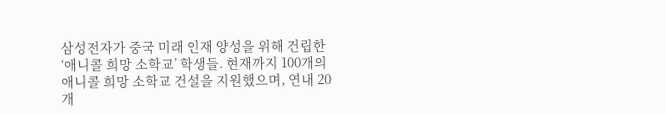삼성전자가 중국 미래 인재 양성을 위해 건립한 ‘애니콜 희망 소학교’ 학생들. 현재까지 100개의 애니콜 희망 소학교 건설을 지원했으며, 연내 20개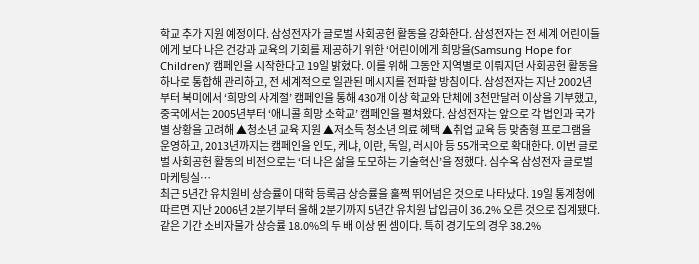학교 추가 지원 예정이다. 삼성전자가 글로벌 사회공헌 활동을 강화한다. 삼성전자는 전 세계 어린이들에게 보다 나은 건강과 교육의 기회를 제공하기 위한 ‘어린이에게 희망을(Samsung Hope for Children)’ 캠페인을 시작한다고 19일 밝혔다. 이를 위해 그동안 지역별로 이뤄지던 사회공헌 활동을 하나로 통합해 관리하고, 전 세계적으로 일관된 메시지를 전파할 방침이다. 삼성전자는 지난 2002년부터 북미에서 ‘희망의 사계절’ 캠페인을 통해 430개 이상 학교와 단체에 3천만달러 이상을 기부했고, 중국에서는 2005년부터 ‘애니콜 희망 소학교’ 캠페인을 펼쳐왔다. 삼성전자는 앞으로 각 법인과 국가별 상황을 고려해 ▲청소년 교육 지원 ▲저소득 청소년 의료 혜택 ▲취업 교육 등 맞춤형 프로그램을 운영하고, 2013년까지는 캠페인을 인도, 케냐, 이란, 독일, 러시아 등 55개국으로 확대한다. 이번 글로벌 사회공헌 활동의 비전으로는 ‘더 나은 삶을 도모하는 기술혁신’을 정했다. 심수옥 삼성전자 글로벌마케팅실…
최근 5년간 유치원비 상승률이 대학 등록금 상승률을 훌쩍 뛰어넘은 것으로 나타났다. 19일 통계청에 따르면 지난 2006년 2분기부터 올해 2분기까지 5년간 유치원 납입금이 36.2% 오른 것으로 집계됐다. 같은 기간 소비자물가 상승률 18.0%의 두 배 이상 뛴 셈이다. 특히 경기도의 경우 38.2%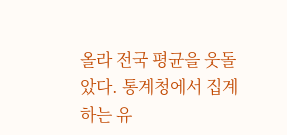올라 전국 평균을 웃돌았다. 통계청에서 집계하는 유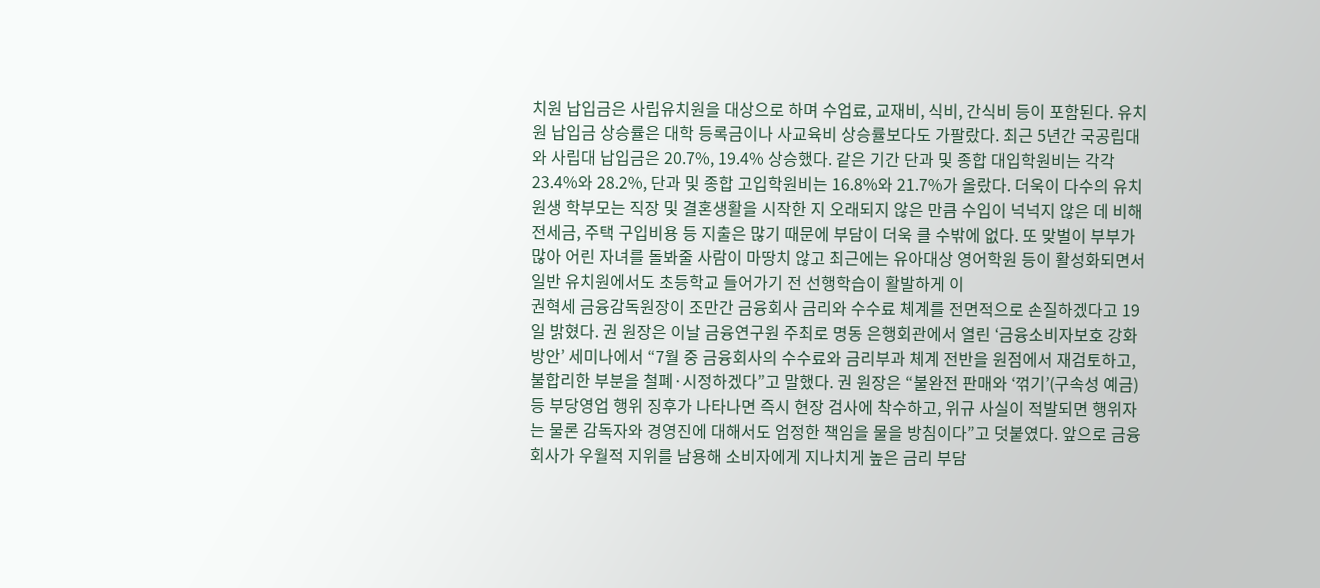치원 납입금은 사립유치원을 대상으로 하며 수업료, 교재비, 식비, 간식비 등이 포함된다. 유치원 납입금 상승률은 대학 등록금이나 사교육비 상승률보다도 가팔랐다. 최근 5년간 국공립대와 사립대 납입금은 20.7%, 19.4% 상승했다. 같은 기간 단과 및 종합 대입학원비는 각각 23.4%와 28.2%, 단과 및 종합 고입학원비는 16.8%와 21.7%가 올랐다. 더욱이 다수의 유치원생 학부모는 직장 및 결혼생활을 시작한 지 오래되지 않은 만큼 수입이 넉넉지 않은 데 비해 전세금, 주택 구입비용 등 지출은 많기 때문에 부담이 더욱 클 수밖에 없다. 또 맞벌이 부부가 많아 어린 자녀를 돌봐줄 사람이 마땅치 않고 최근에는 유아대상 영어학원 등이 활성화되면서 일반 유치원에서도 초등학교 들어가기 전 선행학습이 활발하게 이
권혁세 금융감독원장이 조만간 금융회사 금리와 수수료 체계를 전면적으로 손질하겠다고 19일 밝혔다. 권 원장은 이날 금융연구원 주최로 명동 은행회관에서 열린 ‘금융소비자보호 강화방안’ 세미나에서 “7월 중 금융회사의 수수료와 금리부과 체계 전반을 원점에서 재검토하고, 불합리한 부분을 철폐·시정하겠다”고 말했다. 권 원장은 “불완전 판매와 ‘꺾기’(구속성 예금) 등 부당영업 행위 징후가 나타나면 즉시 현장 검사에 착수하고, 위규 사실이 적발되면 행위자는 물론 감독자와 경영진에 대해서도 엄정한 책임을 물을 방침이다”고 덧붙였다. 앞으로 금융회사가 우월적 지위를 남용해 소비자에게 지나치게 높은 금리 부담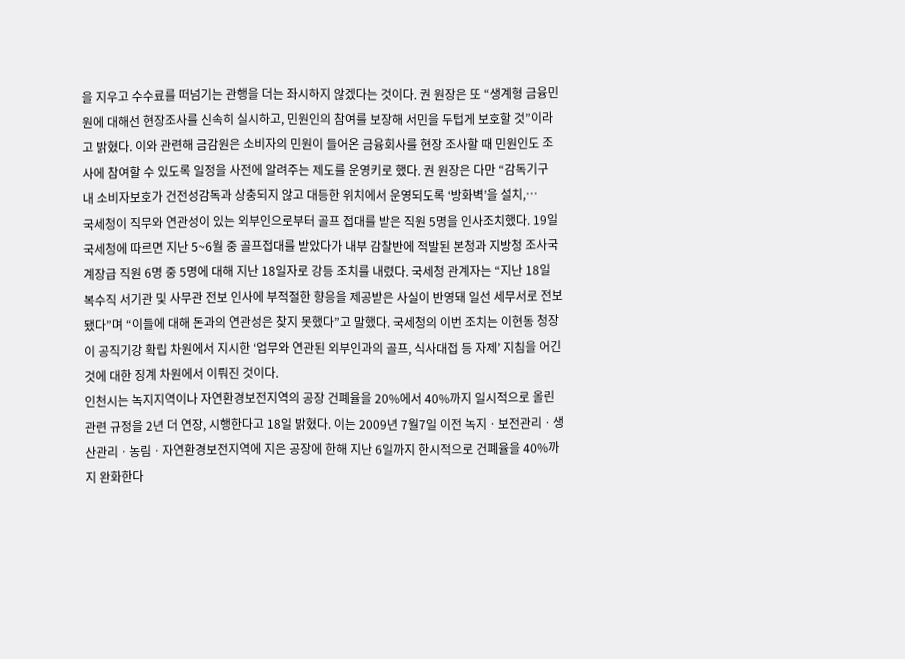을 지우고 수수료를 떠넘기는 관행을 더는 좌시하지 않겠다는 것이다. 권 원장은 또 “생계형 금융민원에 대해선 현장조사를 신속히 실시하고, 민원인의 참여를 보장해 서민을 두텁게 보호할 것”이라고 밝혔다. 이와 관련해 금감원은 소비자의 민원이 들어온 금융회사를 현장 조사할 때 민원인도 조사에 참여할 수 있도록 일정을 사전에 알려주는 제도를 운영키로 했다. 권 원장은 다만 “감독기구 내 소비자보호가 건전성감독과 상충되지 않고 대등한 위치에서 운영되도록 ‘방화벽’을 설치,…
국세청이 직무와 연관성이 있는 외부인으로부터 골프 접대를 받은 직원 5명을 인사조치했다. 19일 국세청에 따르면 지난 5~6월 중 골프접대를 받았다가 내부 감찰반에 적발된 본청과 지방청 조사국 계장급 직원 6명 중 5명에 대해 지난 18일자로 강등 조치를 내렸다. 국세청 관계자는 “지난 18일 복수직 서기관 및 사무관 전보 인사에 부적절한 향응을 제공받은 사실이 반영돼 일선 세무서로 전보됐다”며 “이들에 대해 돈과의 연관성은 찾지 못했다”고 말했다. 국세청의 이번 조치는 이현동 청장이 공직기강 확립 차원에서 지시한 ‘업무와 연관된 외부인과의 골프, 식사대접 등 자제’ 지침을 어긴 것에 대한 징계 차원에서 이뤄진 것이다.
인천시는 녹지지역이나 자연환경보전지역의 공장 건폐율을 20%에서 40%까지 일시적으로 올린 관련 규정을 2년 더 연장, 시행한다고 18일 밝혔다. 이는 2009년 7월7일 이전 녹지ㆍ보전관리ㆍ생산관리ㆍ농림ㆍ자연환경보전지역에 지은 공장에 한해 지난 6일까지 한시적으로 건폐율을 40%까지 완화한다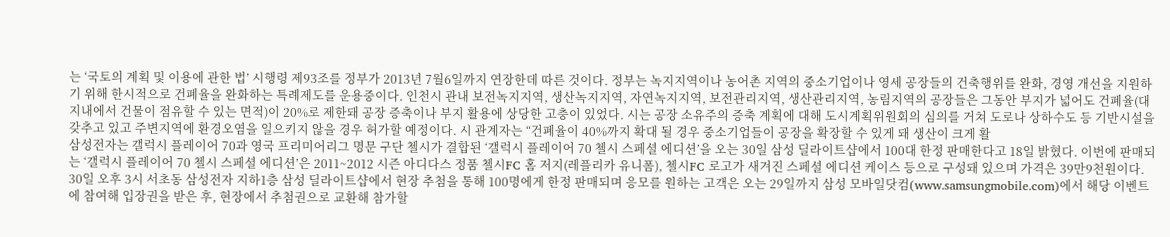는 ‘국토의 계획 및 이용에 관한 법’ 시행령 제93조를 정부가 2013년 7월6일까지 연장한데 따른 것이다. 정부는 녹지지역이나 농어촌 지역의 중소기업이나 영세 공장들의 건축행위를 완화, 경영 개선을 지원하기 위해 한시적으로 건폐율을 완화하는 특례제도를 운용중이다. 인천시 관내 보전녹지지역, 생산녹지지역, 자연녹지지역, 보전관리지역, 생산관리지역, 농림지역의 공장들은 그동안 부지가 넓어도 건폐율(대지내에서 건물이 점유할 수 있는 면적)이 20%로 제한돼 공장 증축이나 부지 활용에 상당한 고충이 있었다. 시는 공장 소유주의 증축 계획에 대해 도시계획위원회의 심의를 거쳐 도로나 상하수도 등 기반시설을 갖추고 있고 주변지역에 환경오염을 일으키지 않을 경우 허가할 예정이다. 시 관계자는 “건폐율이 40%까지 확대 될 경우 중소기업들이 공장을 확장할 수 있게 돼 생산이 크게 활
삼성전자는 갤럭시 플레이어 70과 영국 프리미어리그 명문 구단 첼시가 결합된 ‘갤럭시 플레이어 70 첼시 스페셜 에디션’을 오는 30일 삼성 딜라이트샵에서 100대 한정 판매한다고 18일 밝혔다. 이번에 판매되는 ‘갤럭시 플레이어 70 첼시 스페셜 에디션’은 2011~2012 시즌 아디다스 정품 첼시FC 홈 저지(레플리카 유니폼), 첼시FC 로고가 새겨진 스페셜 에디션 케이스 등으로 구성돼 있으며 가격은 39만9천원이다. 30일 오후 3시 서초동 삼성전자 지하1층 삼성 딜라이트샵에서 현장 추첨을 통해 100명에게 한정 판매되며 응모를 원하는 고객은 오는 29일까지 삼성 모바일닷컴(www.samsungmobile.com)에서 해당 이벤트에 참여해 입장권을 받은 후, 현장에서 추첨권으로 교환해 참가할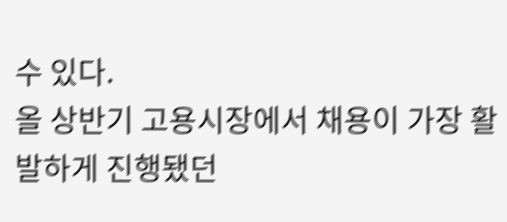수 있다.
올 상반기 고용시장에서 채용이 가장 활발하게 진행됐던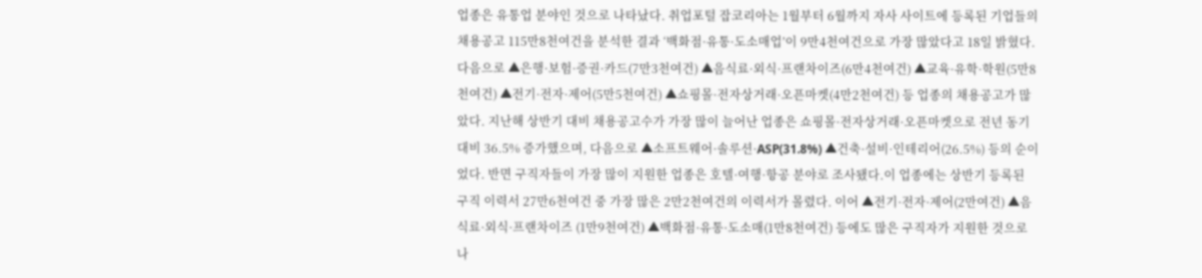업종은 유통업 분야인 것으로 나타났다. 취업포털 잡코리아는 1월부터 6월까지 자사 사이트에 등록된 기업들의 채용공고 115만8천여건을 분석한 결과 ‘백화점·유통·도소매업’이 9만4천여건으로 가장 많았다고 18일 밝혔다. 다음으로 ▲은행·보험·증권·카드(7만3천여건) ▲음식료·외식·프랜차이즈(6만4천여건) ▲교육·유학·학원(5만8천여건) ▲전기·전자·제어(5만5천여건) ▲쇼핑몰·전자상거래·오픈마켓(4만2천여건) 등 업종의 채용공고가 많았다. 지난해 상반기 대비 채용공고수가 가장 많이 늘어난 업종은 쇼핑몰·전자상거래·오픈마켓으로 전년 동기 대비 36.5% 증가했으며, 다음으로 ▲소프트웨어·솔루션·ASP(31.8%) ▲건축·설비·인테리어(26.5%) 등의 순이었다. 반면 구직자들이 가장 많이 지원한 업종은 호텔·여행·항공 분야로 조사됐다.이 업종에는 상반기 등록된 구직 이력서 27만6천여건 중 가장 많은 2만2천여건의 이력서가 몰렸다. 이어 ▲전기·전자·제어(2만여건) ▲음식료·외식·프랜차이즈 (1만9천여건) ▲백화점·유통·도소매(1만8천여건) 등에도 많은 구직자가 지원한 것으로 나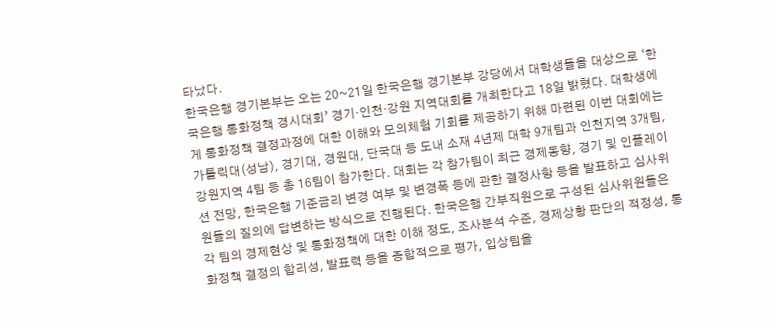타났다.
한국은행 경기본부는 오는 20~21일 한국은행 경기본부 강당에서 대학생들을 대상으로 ‘한국은행 통화정책 경시대회’ 경기·인천·강원 지역대회를 개최한다고 18일 밝혔다. 대학생에게 통화정책 결정과정에 대한 이해와 모의체험 기회를 제공하기 위해 마련된 이번 대회에는 가톨릭대(성남), 경기대, 경원대, 단국대 등 도내 소재 4년제 대학 9개팀과 인천지역 3개팀, 강원지역 4팀 등 총 16팀이 참가한다. 대회는 각 참가팀이 최근 경제동향, 경기 및 인플레이션 전망, 한국은행 기준금리 변경 여부 및 변경폭 등에 관한 결정사항 등을 발표하고 심사위원들의 질의에 답변하는 방식으로 진행된다. 한국은행 간부직원으로 구성된 심사위원들은 각 팀의 경제현상 및 통화정책에 대한 이해 정도, 조사분석 수준, 경제상황 판단의 적정성, 통화정책 결정의 합리성, 발표력 등을 종합적으로 평가, 입상팀을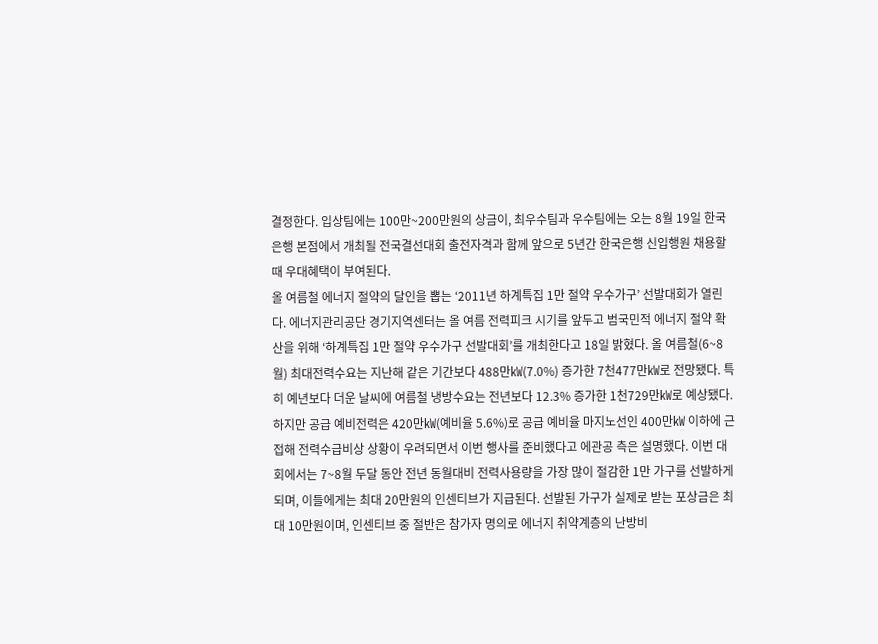결정한다. 입상팀에는 100만~200만원의 상금이, 최우수팀과 우수팀에는 오는 8월 19일 한국은행 본점에서 개최될 전국결선대회 출전자격과 함께 앞으로 5년간 한국은행 신입행원 채용할 때 우대혜택이 부여된다.
올 여름철 에너지 절약의 달인을 뽑는 ‘2011년 하계특집 1만 절약 우수가구’ 선발대회가 열린다. 에너지관리공단 경기지역센터는 올 여름 전력피크 시기를 앞두고 범국민적 에너지 절약 확산을 위해 ‘하계특집 1만 절약 우수가구 선발대회’를 개최한다고 18일 밝혔다. 올 여름철(6~8월) 최대전력수요는 지난해 같은 기간보다 488만㎾(7.0%) 증가한 7천477만㎾로 전망됐다. 특히 예년보다 더운 날씨에 여름철 냉방수요는 전년보다 12.3% 증가한 1천729만㎾로 예상됐다. 하지만 공급 예비전력은 420만㎾(예비율 5.6%)로 공급 예비율 마지노선인 400만㎾ 이하에 근접해 전력수급비상 상황이 우려되면서 이번 행사를 준비했다고 에관공 측은 설명했다. 이번 대회에서는 7~8월 두달 동안 전년 동월대비 전력사용량을 가장 많이 절감한 1만 가구를 선발하게 되며, 이들에게는 최대 20만원의 인센티브가 지급된다. 선발된 가구가 실제로 받는 포상금은 최대 10만원이며, 인센티브 중 절반은 참가자 명의로 에너지 취약계층의 난방비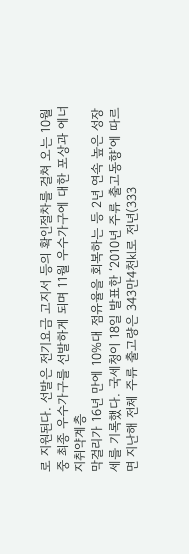로 지원된다. 선발은 전기요금 고지서 등의 확인절차를 걸쳐 오는 10월 중 최종 우수가구를 선발하게 되며 11월 우수가구에 대한 포상과 에너지취약계층
막걸리가 16년 만에 10%대 점유율을 회복하는 등 2년 연속 높은 성장세를 기록했다. 국세청이 18일 발표한 ‘2010년 주류 출고동향’에 따르면 지난해 전체 주류 출고량은 343만4천㎘로 전년(333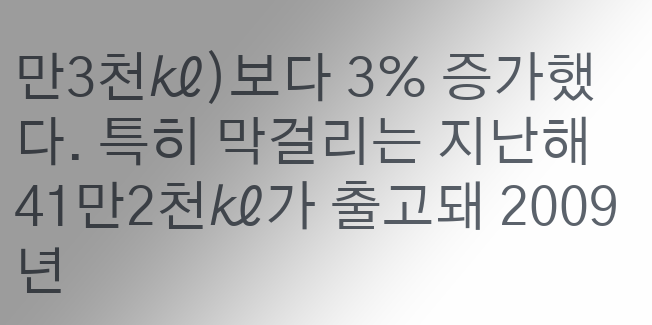만3천㎘)보다 3% 증가했다. 특히 막걸리는 지난해 41만2천㎘가 출고돼 2009년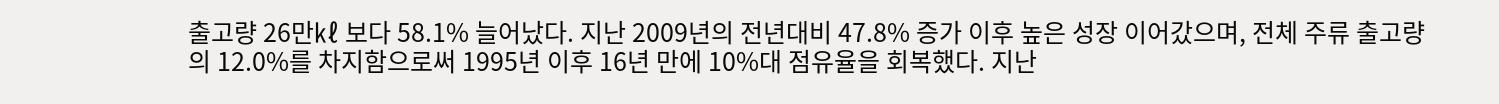출고량 26만㎘ 보다 58.1% 늘어났다. 지난 2009년의 전년대비 47.8% 증가 이후 높은 성장 이어갔으며, 전체 주류 출고량의 12.0%를 차지함으로써 1995년 이후 16년 만에 10%대 점유율을 회복했다. 지난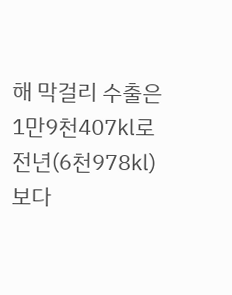해 막걸리 수출은 1만9천407㎘로 전년(6천978㎘)보다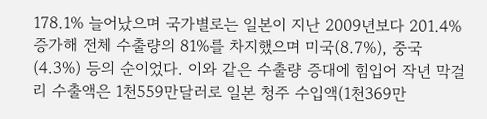178.1% 늘어났으며 국가별로는 일본이 지난 2009년보다 201.4% 증가해 전체 수출량의 81%를 차지했으며 미국(8.7%), 중국(4.3%) 등의 순이었다. 이와 같은 수출량 증대에 힘입어 작년 막걸리 수출액은 1천559만달러로 일본 청주 수입액(1천369만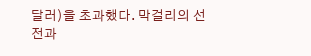달러)을 초과했다. 막걸리의 선전과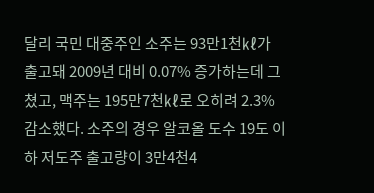달리 국민 대중주인 소주는 93만1천㎘가 출고돼 2009년 대비 0.07% 증가하는데 그쳤고, 맥주는 195만7천㎘로 오히려 2.3% 감소했다. 소주의 경우 알코올 도수 19도 이하 저도주 출고량이 3만4천4